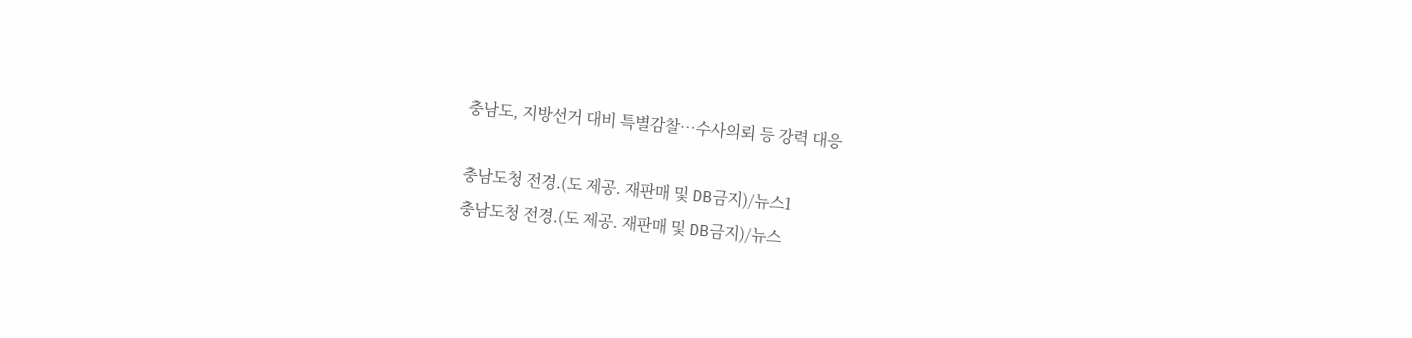충남도, 지방선거 대비 특별감찰…수사의뢰 등 강력 대응

충남도청 전경.(도 제공. 재판매 및 DB금지)/뉴스1
충남도청 전경.(도 제공. 재판매 및 DB금지)/뉴스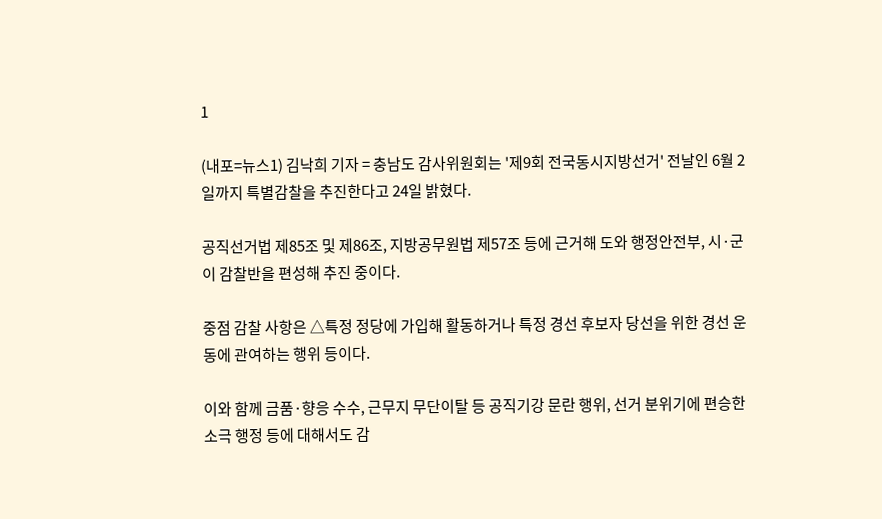1

(내포=뉴스1) 김낙희 기자 = 충남도 감사위원회는 '제9회 전국동시지방선거' 전날인 6월 2일까지 특별감찰을 추진한다고 24일 밝혔다.

공직선거법 제85조 및 제86조, 지방공무원법 제57조 등에 근거해 도와 행정안전부, 시·군이 감찰반을 편성해 추진 중이다.

중점 감찰 사항은 △특정 정당에 가입해 활동하거나 특정 경선 후보자 당선을 위한 경선 운동에 관여하는 행위 등이다.

이와 함께 금품·향응 수수, 근무지 무단이탈 등 공직기강 문란 행위, 선거 분위기에 편승한 소극 행정 등에 대해서도 감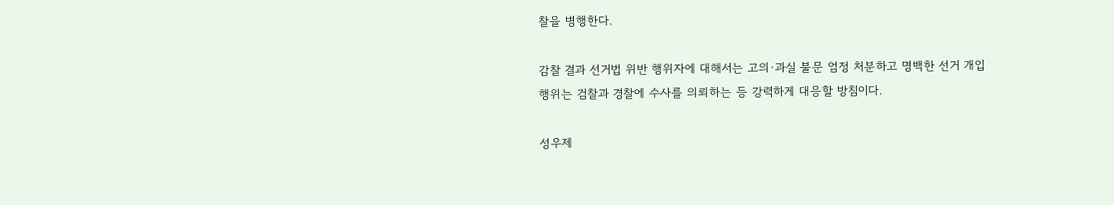찰을 병행한다.

감찰 결과 선거법 위반 행위자에 대해서는 고의·과실 불문 엄정 처분하고 명백한 선거 개입 행위는 검찰과 경찰에 수사를 의뢰하는 등 강력하게 대응할 방침이다.

성우제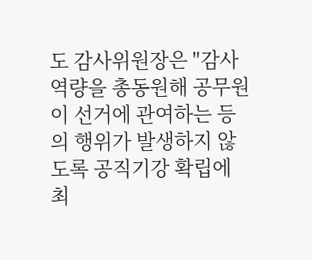도 감사위원장은 "감사 역량을 총동원해 공무원이 선거에 관여하는 등의 행위가 발생하지 않도록 공직기강 확립에 최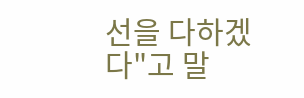선을 다하겠다"고 말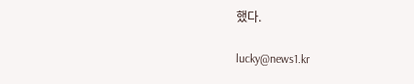했다.

lucky@news1.kr